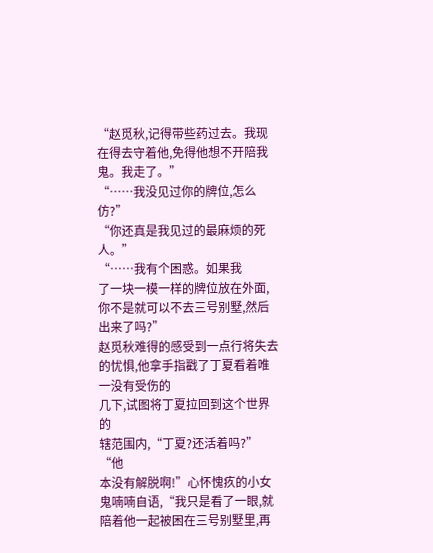“赵觅秋,记得带些药过去。我现在得去守着他,免得他想不开陪我
鬼。我走了。”
“……我没见过你的牌位,怎么仿?”
“你还真是我见过的最麻烦的死人。”
“……我有个困惑。如果我
了一块一模一样的牌位放在外面,你不是就可以不去三号别墅,然后出来了吗?”
赵觅秋难得的感受到一点行将失去的忧惧,他拿手指戳了丁夏看着唯一没有受伤的
几下,试图将丁夏拉回到这个世界的
辖范围内,“丁夏?还活着吗?”
“他
本没有解脱啊!”心怀愧疚的小女鬼喃喃自语,“我只是看了一眼,就陪着他一起被困在三号别墅里,再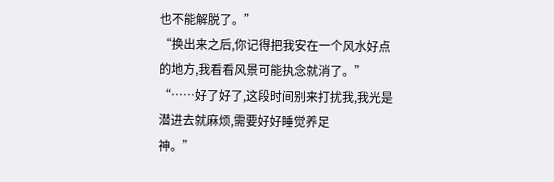也不能解脱了。”
“换出来之后,你记得把我安在一个风水好点的地方,我看看风景可能执念就消了。”
“……好了好了,这段时间别来打扰我,我光是潜进去就麻烦,需要好好睡觉养足
神。”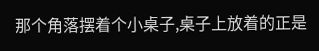那个角落摆着个小桌子,桌子上放着的正是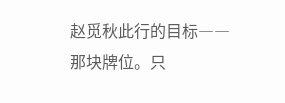赵觅秋此行的目标――那块牌位。只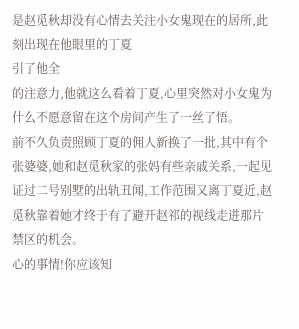是赵觅秋却没有心情去关注小女鬼现在的居所,此刻出现在他眼里的丁夏
引了他全
的注意力,他就这么看着丁夏,心里突然对小女鬼为什么不愿意留在这个房间产生了一丝了悟。
前不久负责照顾丁夏的佣人新换了一批,其中有个张婆婆,她和赵觅秋家的张妈有些亲戚关系,一起见证过二号别墅的出轨丑闻,工作范围又离丁夏近,赵觅秋靠着她才终于有了避开赵祁的视线走进那片禁区的机会。
心的事情!你应该知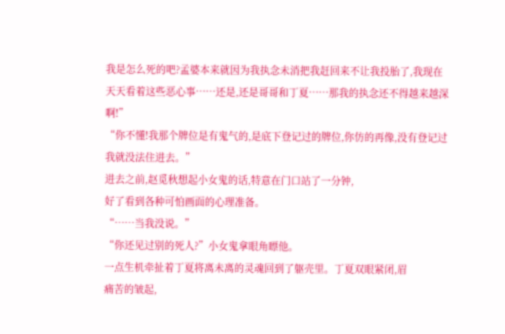我是怎么死的吧?孟婆本来就因为我执念未消把我赶回来不让我投胎了,我现在天天看着这些恶心事……还是,还是哥哥和丁夏……那我的执念还不得越来越深啊!”
“你不懂!我那个牌位是有鬼气的,是底下登记过的牌位,你仿的再像,没有登记过我就没法住进去。”
进去之前,赵觅秋想起小女鬼的话,特意在门口站了一分钟,
好了看到各种可怕画面的心理准备。
“……当我没说。”
“你还见过别的死人?”小女鬼拿眼角瞟他。
一点生机牵扯着丁夏将离未离的灵魂回到了躯壳里。丁夏双眼紧闭,眉
痛苦的皱起,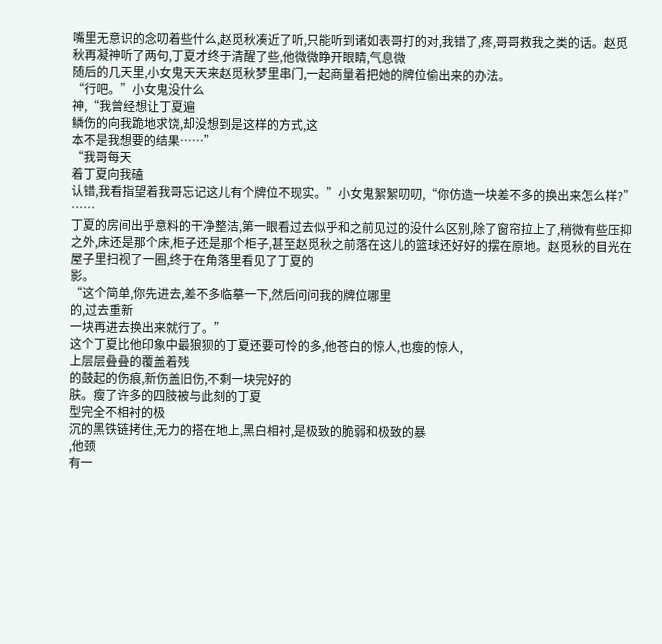嘴里无意识的念叨着些什么,赵觅秋凑近了听,只能听到诸如表哥打的对,我错了,疼,哥哥救我之类的话。赵觅秋再凝神听了两句,丁夏才终于清醒了些,他微微睁开眼睛,气息微
随后的几天里,小女鬼天天来赵觅秋梦里串门,一起商量着把她的牌位偷出来的办法。
“行吧。”小女鬼没什么
神,“我曾经想让丁夏遍
鳞伤的向我跪地求饶,却没想到是这样的方式,这
本不是我想要的结果……”
“我哥每天
着丁夏向我磕
认错,我看指望着我哥忘记这儿有个牌位不现实。”小女鬼絮絮叨叨,“你仿造一块差不多的换出来怎么样?”
……
丁夏的房间出乎意料的干净整洁,第一眼看过去似乎和之前见过的没什么区别,除了窗帘拉上了,稍微有些压抑之外,床还是那个床,柜子还是那个柜子,甚至赵觅秋之前落在这儿的篮球还好好的摆在原地。赵觅秋的目光在屋子里扫视了一圈,终于在角落里看见了丁夏的
影。
“这个简单,你先进去,差不多临摹一下,然后问问我的牌位哪里
的,过去重新
一块再进去换出来就行了。”
这个丁夏比他印象中最狼狈的丁夏还要可怜的多,他苍白的惊人,也瘦的惊人,
上层层叠叠的覆盖着残
的鼓起的伤痕,新伤盖旧伤,不剩一块完好的
肤。瘦了许多的四肢被与此刻的丁夏
型完全不相衬的极
沉的黑铁链拷住,无力的搭在地上,黑白相衬,是极致的脆弱和极致的暴
,他颈
有一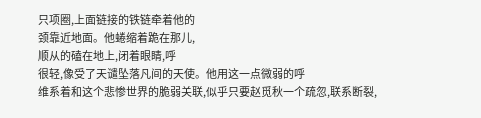只项圈,上面链接的铁链牵着他的
颈靠近地面。他蜷缩着跪在那儿,
顺从的磕在地上,闭着眼睛,呼
很轻,像受了天谴坠落凡间的天使。他用这一点微弱的呼
维系着和这个悲惨世界的脆弱关联,似乎只要赵觅秋一个疏忽,联系断裂,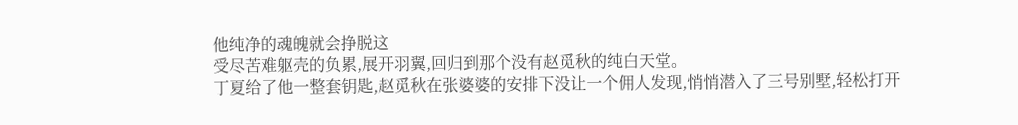他纯净的魂魄就会挣脱这
受尽苦难躯壳的负累,展开羽翼,回归到那个没有赵觅秋的纯白天堂。
丁夏给了他一整套钥匙,赵觅秋在张婆婆的安排下没让一个佣人发现,悄悄潜入了三号别墅,轻松打开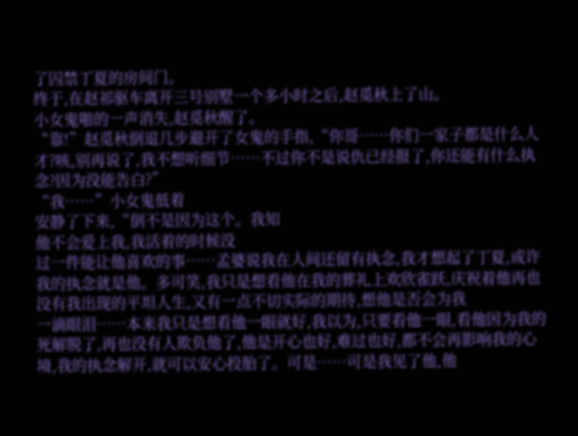了囚禁丁夏的房间门。
终于,在赵祁驱车离开三号别墅一个多小时之后,赵觅秋上了山。
小女鬼啪的一声消失,赵觅秋醒了。
“靠!”赵觅秋倒退几步避开了女鬼的手指,“你哥……你们一家子都是什么人才?咳,别再说了,我不想听细节……不过你不是说仇已经报了,你还能有什么执念?因为没能告白?”
“我……”小女鬼低着
安静了下来,“倒不是因为这个。我知
他不会爱上我,我活着的时候没
过一件能让他喜欢的事……孟婆说我在人间还留有执念,我才想起了丁夏,或许我的执念就是他。多可笑,我只是想看他在我的葬礼上欢欣雀跃,庆祝着他再也没有我出现的平坦人生,又有一点不切实际的期待,想他是否会为我
一滴眼泪……本来我只是想看他一眼就好,我以为,只要看他一眼,看他因为我的死解脱了,再也没有人欺负他了,他是开心也好,难过也好,都不会再影响我的心境,我的执念解开,就可以安心投胎了。可是……可是我见了他,他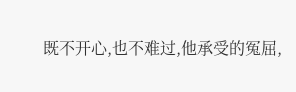既不开心,也不难过,他承受的冤屈,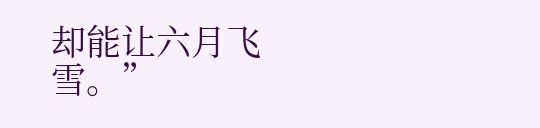却能让六月飞雪。”